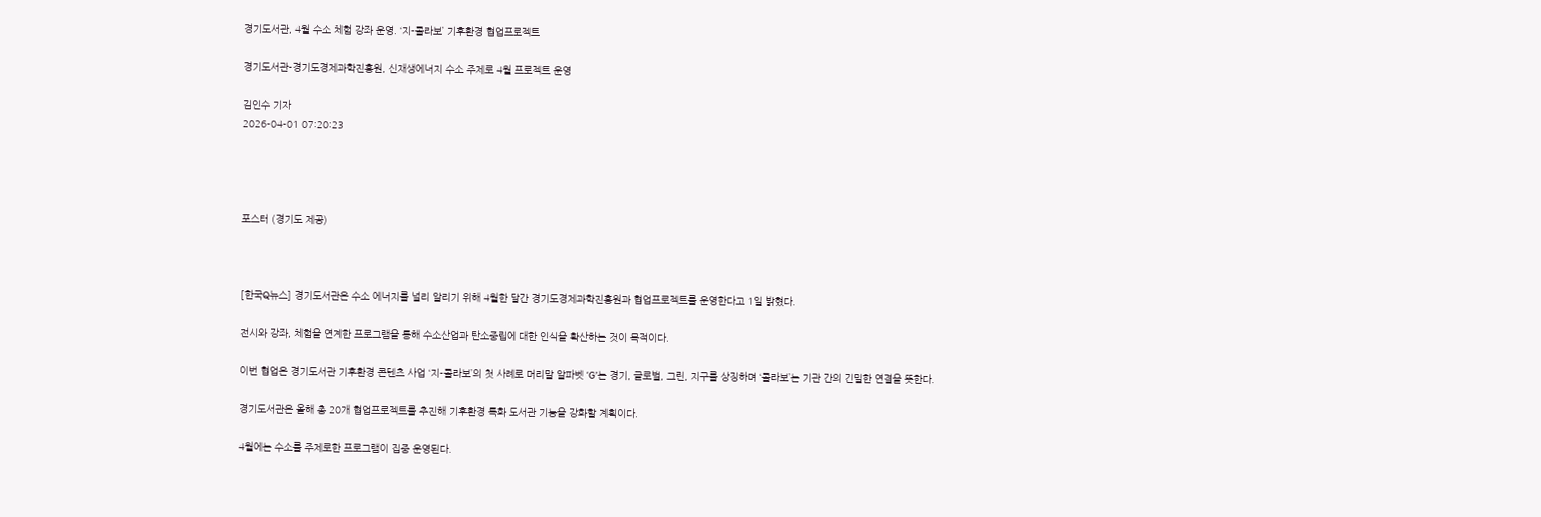경기도서관, 4월 수소 체험 강좌 운영. ‘지-콜라보’ 기후환경 협업프로젝트

경기도서관-경기도경제과학진흥원, 신재생에너지 수소 주제로 4월 프로젝트 운영

김인수 기자
2026-04-01 07:20:23




포스터 (경기도 제공)



[한국Q뉴스] 경기도서관은 수소 에너지를 널리 알리기 위해 4월한 달간 경기도경제과학진흥원과 협업프로젝트를 운영한다고 1일 밝혔다.

전시와 강좌, 체험을 연계한 프로그램을 통해 수소산업과 탄소중립에 대한 인식을 확산하는 것이 목적이다.

이번 협업은 경기도서관 기후환경 콘텐츠 사업 ‘지-콜라보’의 첫 사례로 머리말 알파벳 ‘G’는 경기, 글로벌, 그린, 지구를 상징하며 ‘콜라보’는 기관 간의 긴밀한 연결을 뜻한다.

경기도서관은 올해 총 20개 협업프로젝트를 추진해 기후환경 특화 도서관 기능을 강화할 계획이다.

4월에는 수소를 주제로한 프로그램이 집중 운영된다.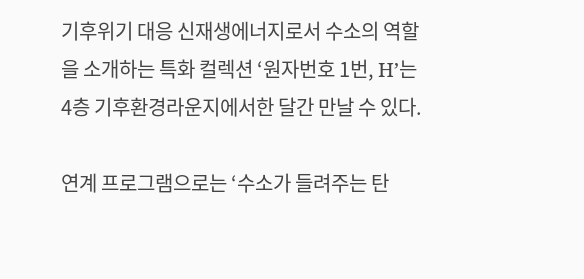기후위기 대응 신재생에너지로서 수소의 역할을 소개하는 특화 컬렉션 ‘원자번호 1번, H’는 4층 기후환경라운지에서한 달간 만날 수 있다.

연계 프로그램으로는 ‘수소가 들려주는 탄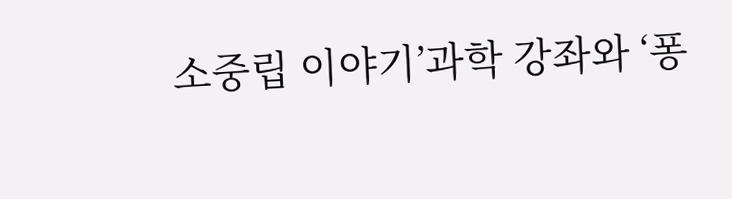소중립 이야기’과학 강좌와 ‘퐁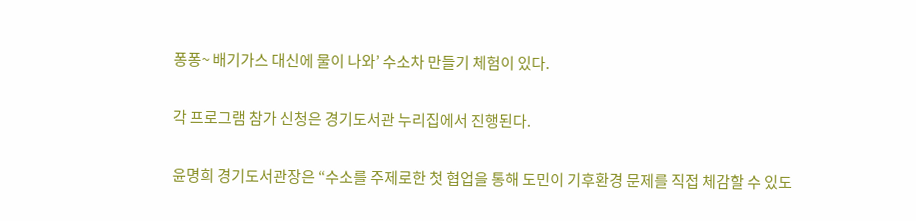퐁퐁~ 배기가스 대신에 물이 나와’ 수소차 만들기 체험이 있다.

각 프로그램 참가 신청은 경기도서관 누리집에서 진행된다.

윤명희 경기도서관장은 “수소를 주제로한 첫 협업을 통해 도민이 기후환경 문제를 직접 체감할 수 있도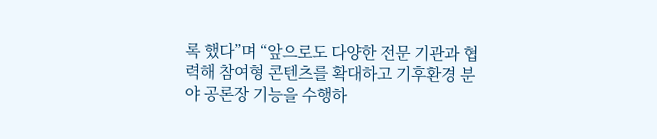록 했다”며 “앞으로도 다양한 전문 기관과 협력해 참여형 콘텐츠를 확대하고 기후환경 분야 공론장 기능을 수행하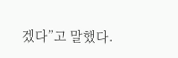겠다”고 말했다.